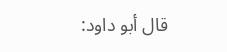قال أبو داود: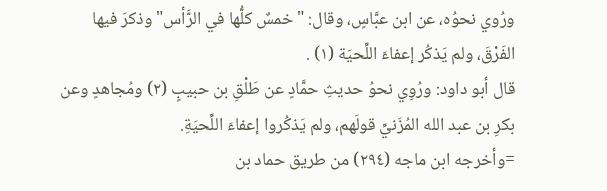ورُوي نحوُه، عن ابن عبَّاسٍ، وقال: "خمسٌ كلُّها في الرَّأس" وذكرَ فيها الفَرْقَ، ولم يَذكُر إعفاءَ اللِّحيَة (١) .
قال أبو داود: ورُوِي نحوُ حديثِ حمَّادٍ عن طَلْقِ بن حبيبٍ (٢) ومُجاهدٍ وعن بكرِ بن عبد الله المُزَنيِّ قولَهم، ولم يَذكُروا إعفاءَ اللِّحيَةِ.
=وأخرجه ابن ماجه (٢٩٤) من طريق حماد بن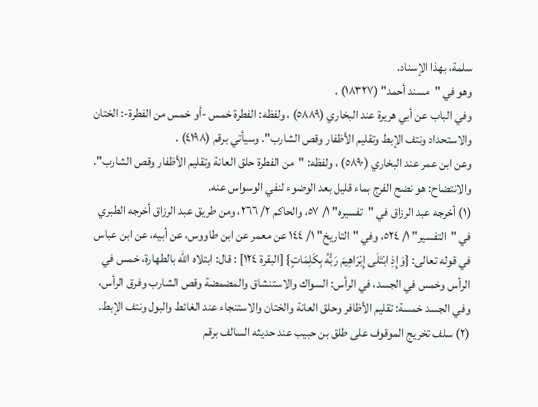سلمة، بهذا الإسناد.
وهو في "مسند أحمد" (١٨٣٢٧) .
وفي الباب عن أبي هريرة عند البخاري (٥٨٨٩) ، ولفظه: الفطرة خمس -أو خمس من الفطرة-: الختان والاستحداد ونتف الإبط وتقليم الأظفار وقص الشارب". وسيأتي برقم (٤١٩٨) .
وعن ابن عمر عند البخاري (٥٨٩٠) ، ولفظه: "من الفطرة حلق العانة وتقليم الأظفار وقص الشارب".
والانتضاح: هو نضح الفرج بماء قليل بعد الوضوء لنفي الوسواس عنه.
(١) أخرجه عبد الرزاق في "تفسيره" ١/ ٥٧، والحاكم ٢/ ٢٦٦، ومن طريق عبد الرزاق أخرجه الطبري في "التفسير" ١/ ٥٢٤، وفي "التاريخ" ١/ ١٤٤ عن معمر عن ابن طاووس، عن أبيه، عن ابن عباس في قوله تعالى: {وَإِذِ ابْتَلَى إِبْرَاهِيمَ رَبُّهُ بِكَلِمَاتٍ} [البقرة ١٢٤] : قال: ابتلاه الله بالطهارة، خمس في الرأس وخمس في الجسد، في الرأس: السواك والاستنشاق والمضمضة وقص الشارب وفرق الرأس، وفي الجسد خمسة: تقليم الأظافر وحلق العانة والختان والاستنجاء عند الغائط والبول ونتف الإبط.
(٢) سلف تخريج الموقوف على طلق بن حبيب عند حديثه السالف برقم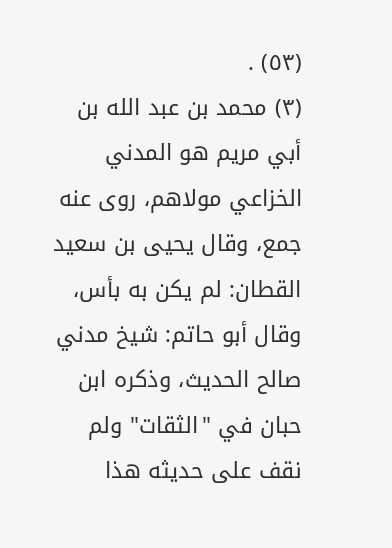(٥٣) .
(٣) محمد بن عبد الله بن أبي مريم هو المدني الخزاعي مولاهم، روى عنه جمع، وقال يحيى بن سعيد القطان: لم يكن به بأس، وقال أبو حاتم: شيخ مدني صالح الحديث، وذكره ابن حبان في "الثقات" ولم نقف على حديثه هذا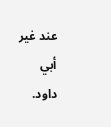عند غير أبي داود.